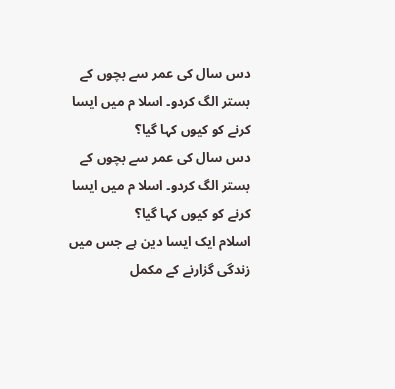دس سال کی عمر سے بچوں کے بستر الگ کردو۔ اسلا م میں ایسا کرنے کو کیوں کہا گیا؟
دس سال کی عمر سے بچوں کے بستر الگ کردو۔ اسلا م میں ایسا کرنے کو کیوں کہا گیا؟
اسلام ایک ایسا دین ہے جس میں زندگی گزارنے کے مکمل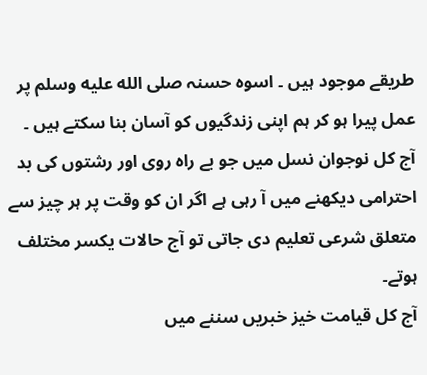طریقے موجود ہیں ۔ اسوہ حسنہ صلى الله عليه وسلم پر عمل پیرا ہو کر ہم اپنی زندگیوں کو آسان بنا سکتے ہیں ۔
آج کل نوجوان نسل میں جو بے راہ روی اور رشتوں کی بد احترامی دیکھنے میں آ رہی ہے اگر ان کو وقت پر ہر چیز سے متعلق شرعی تعلیم دی جاتی تو آج حالات یکسر مختلف ہوتے۔
آج کل قیامت خیز خبریں سننے میں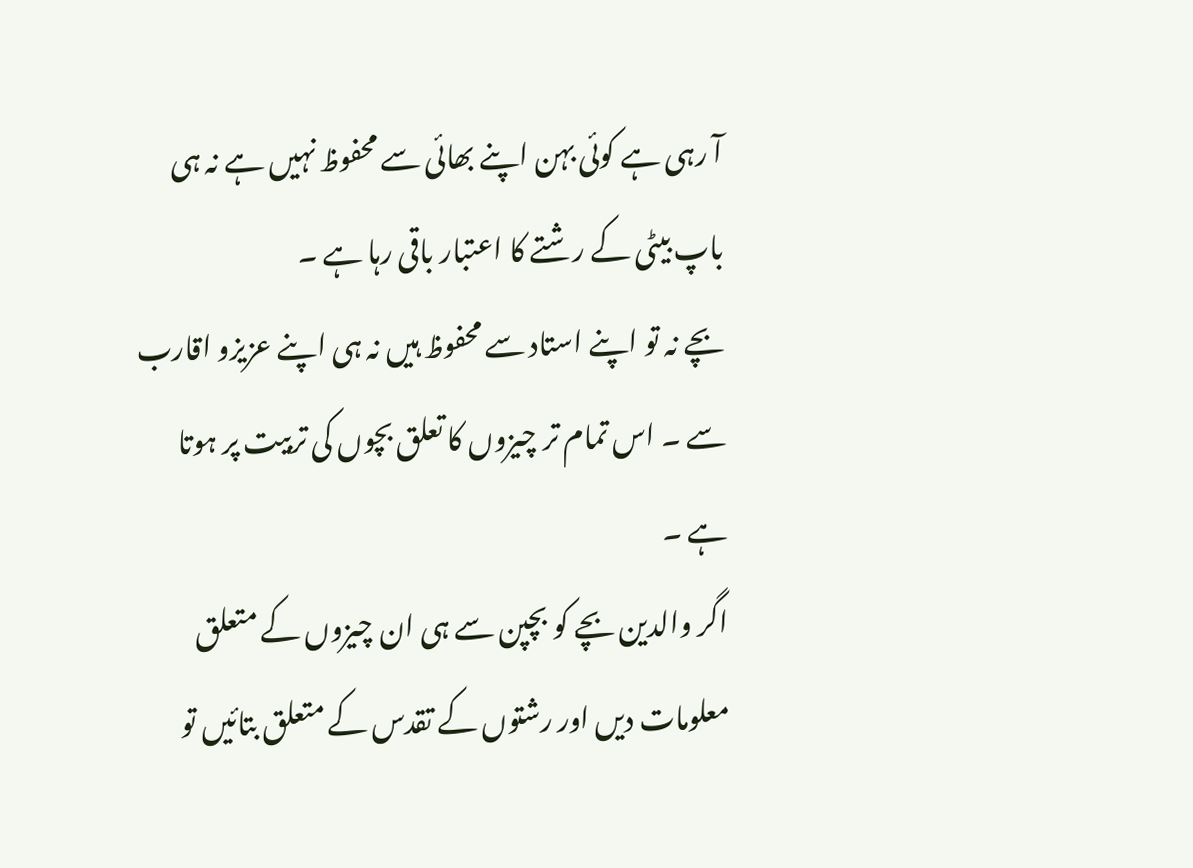آ رہی ہے کوئی بہن اپنے بھائی سے محفوظ نہیں ہے نہ ہی باپ بیٹی کے رشتے کا اعتبار باقی رہا ہے ۔
بچے نہ تو اپنے استاد سے محفوظ ہیں نہ ہی اپنے عزیزو اقارب سے ۔ اس تمام تر چیزوں کا تعلق بچوں کی تربیت پر ہوتا ہے ۔
اگر والدین بچے کو بچپن سے ہی ان چیزوں کے متعلق معلومات دیں اور رشتوں کے تقدس کے متعلق بتائیں تو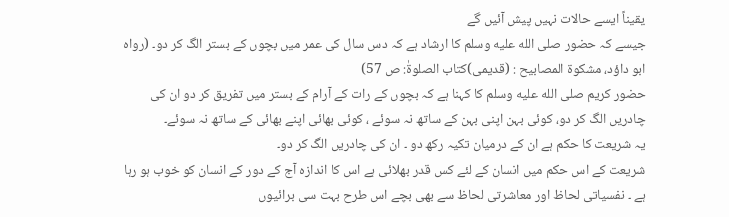یقیناً ایسے حالات نہیں پیش آئیں گے
جیسے کہ حضور صلى الله عليه وسلم کا ارشاد ہے کہ دس سال کی عمر میں بچوں کے بستر الگ کر دو۔ (رواہ ابو داؤد، مشکوۃ المصابیح : (قدیمی)کتاب الصلوۃٰ: ص 57)
حضور کریم صلى الله عليه وسلم کا کہنا ہے کہ بچوں کے رات کے آرام کے بستر میں تفریق کر دو ان کی چادریں الگ کر دو، کوئی بہن اپنی بہن کے ساتھ نہ سوئے ، کوئی بھائی اپنے بھائی کے ساتھ نہ سوئے۔
یہ شریعت کا حکم ہے ان کے درمیان تکیہ رکھ دو ۔ ان کی چادریں الگ کر دو۔
شریعت کے اس حکم میں انسان کے لئے کس قدر بھلائی ہے اس کا اندازہ آج کے دور کے انسان کو خوب ہو رہا ہے ۔ نفسیاتی لحاظ اور معاشرتی لحاظ سے بھی بچے اس طرح بہت سی برائیوں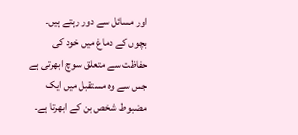اور مسائل سے دور رہتے ہیں۔
بچوں کے دماغ میں خود کی حفاظت سے متعلق سوچ ابھرتی ہے جس سے وہ مستقبل میں ایک مضبوط شخص بن کے ابھرتا ہے۔